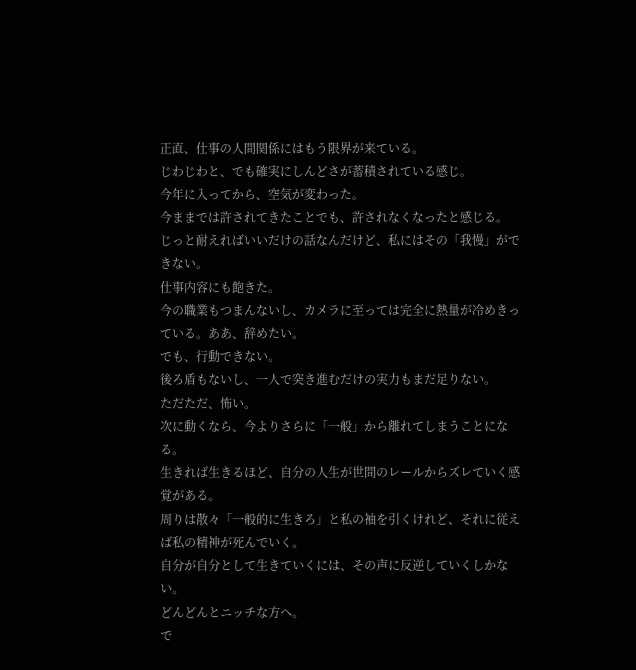正直、仕事の人間関係にはもう限界が来ている。
じわじわと、でも確実にしんどさが蓄積されている感じ。
今年に入ってから、空気が変わった。
今ままでは許されてきたことでも、許されなくなったと感じる。
じっと耐えればいいだけの話なんだけど、私にはその「我慢」ができない。
仕事内容にも飽きた。
今の職業もつまんないし、カメラに至っては完全に熱量が冷めきっている。ああ、辞めたい。
でも、行動できない。
後ろ盾もないし、一人で突き進むだけの実力もまだ足りない。
ただただ、怖い。
次に動くなら、今よりさらに「一般」から離れてしまうことになる。
生きれば生きるほど、自分の人生が世間のレールからズレていく感覚がある。
周りは散々「一般的に生きろ」と私の袖を引くけれど、それに従えば私の精神が死んでいく。
自分が自分として生きていくには、その声に反逆していくしかない。
どんどんとニッチな方へ。
で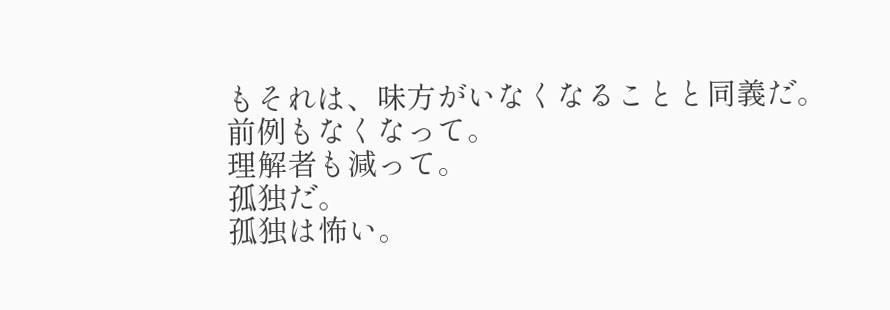もそれは、味方がいなくなることと同義だ。
前例もなくなって。
理解者も減って。
孤独だ。
孤独は怖い。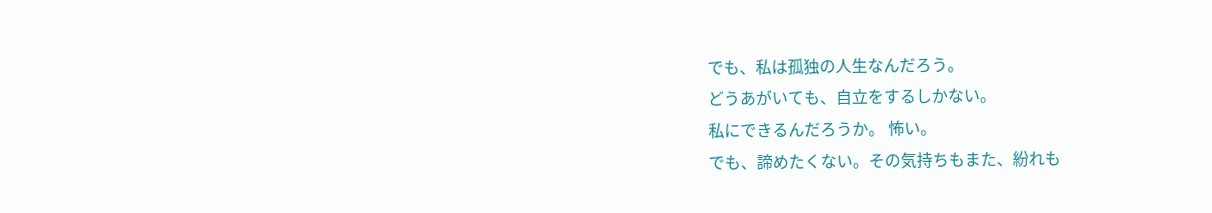でも、私は孤独の人生なんだろう。
どうあがいても、自立をするしかない。
私にできるんだろうか。 怖い。
でも、諦めたくない。その気持ちもまた、紛れも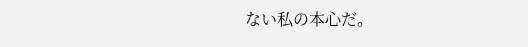ない私の本心だ。